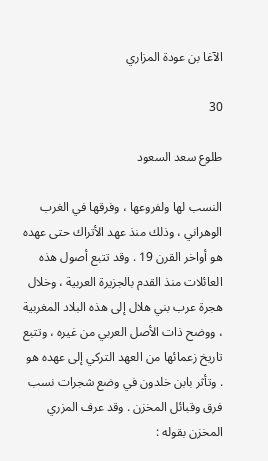الآغا بن عودة المزاري

30

طلوع سعد السعود

النسب لها ولفروعها ، وفرقها في الغرب الوهراني ، وذلك منذ عهد الأتراك حتى عهده هو أواخر القرن 19 . وقد تتبع أصول هذه العائلات منذ القدم بالجزيرة العربية ، وخلال هجرة عرب بني هلال إلى هذه البلاد المغربية ، ووضح ذات الأصل العربي من غيره ، وتتبع تاريخ زعمائها من العهد التركي إلى عهده هو . وتأثر بابن خلدون في وضع شجرات نسب فرق وقبائل المخزن . وقد عرف المزري المخزن بقوله :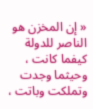« إن المخزن هو الناصر للدولة كيفما كانت ، وحيثما وجدت وتملكت وباتت ،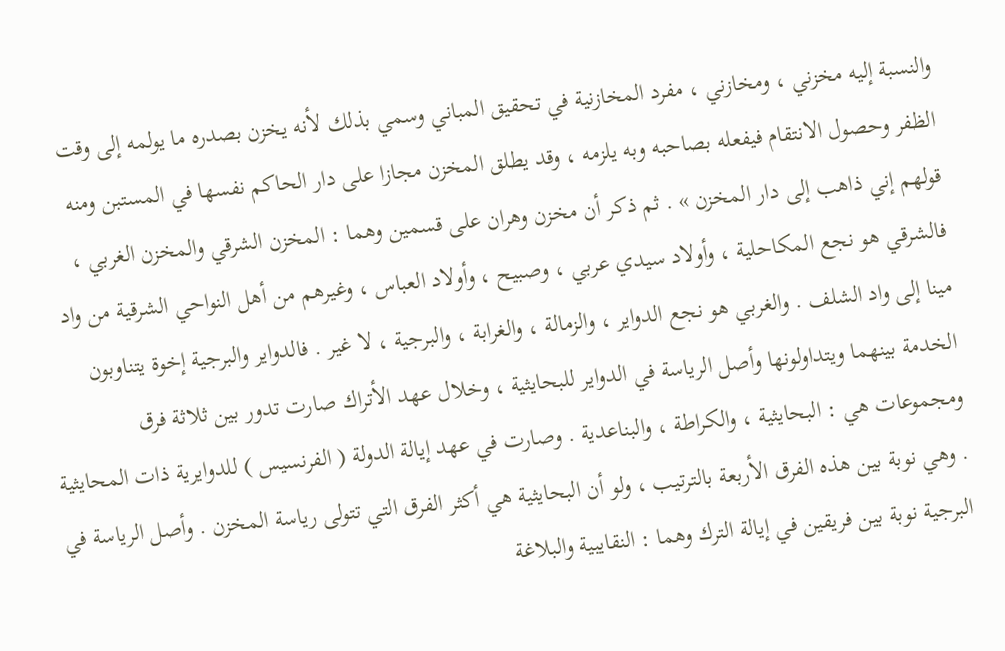والنسبة إليه مخزني ، ومخازني ، مفرد المخازنية في تحقيق المباني وسمي بذلك لأنه يخزن بصدره ما يولمه إلى وقت الظفر وحصول الانتقام فيفعله بصاحبه وبه يلزمه ، وقد يطلق المخزن مجازا على دار الحاكم نفسها في المستبن ومنه قولهم إني ذاهب إلى دار المخزن » . ثم ذكر أن مخزن وهران على قسمين وهما : المخزن الشرقي والمخزن الغربي ، فالشرقي هو نجع المكاحلية ، وأولاد سيدي عربي ، وصبيح ، وأولاد العباس ، وغيرهم من أهل النواحي الشرقية من واد مينا إلى واد الشلف . والغربي هو نجع الدواير ، والزمالة ، والغرابة ، والبرجية ، لا غير . فالدواير والبرجية إخوة يتناوبون الخدمة بينهما ويتداولونها وأصل الرياسة في الدواير للبحايثية ، وخلال عهد الأتراك صارت تدور بين ثلاثة فرق ومجموعات هي : البحايثية ، والكراطة ، والبناعدية . وصارت في عهد إيالة الدولة ( الفرنسيس ) للدوايرية ذات المحايثية . وهي نوبة بين هذه الفرق الأربعة بالترتيب ، ولو أن البحايثية هي أكثر الفرق التي تتولى رياسة المخزن . وأصل الرياسة في البرجية نوبة بين فريقين في إيالة الترك وهما : النقايبية والبلاغة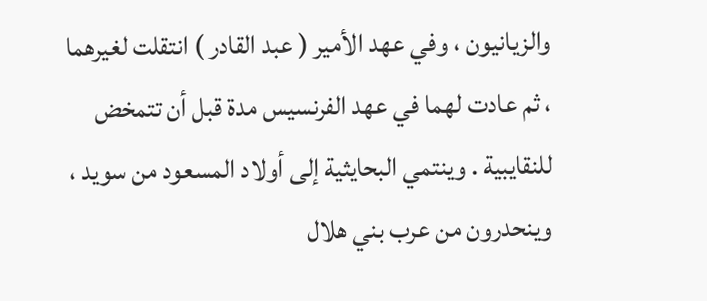والزيانيون ، وفي عهد الأمير ( عبد القادر ) انتقلت لغيرهما ، ثم عادت لهما في عهد الفرنسيس مدة قبل أن تتمخض للنقايبية . وينتمي البحايثية إلى أولاد المسعود من سويد ، وينحدرون من عرب بني هلال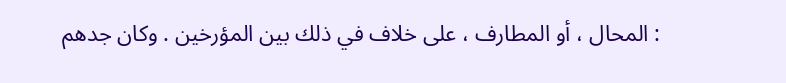: المحال ، أو المطارف ، على خلاف في ذلك بين المؤرخين . وكان جدهم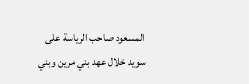المسعود صاحب الرياسة على سويد خلال عهد بني مرين وبني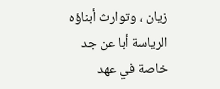زيان ، وتوارث أبناؤه الرياسة أبا عن جد خاصة في عهد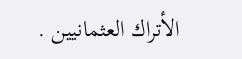الأتراك العثمانيين .